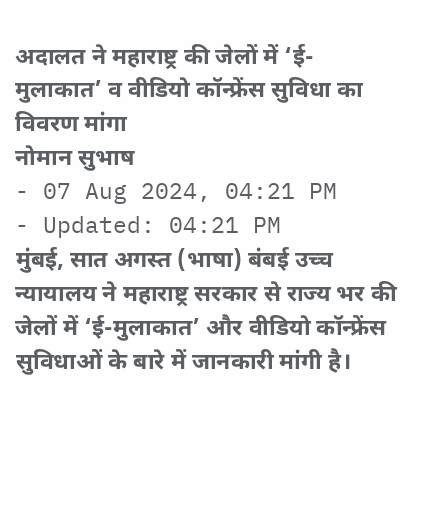अदालत ने महाराष्ट्र की जेलों में ‘ई-मुलाकात’ व वीडियो कॉन्फ्रेंस सुविधा का विवरण मांगा
नोमान सुभाष
- 07 Aug 2024, 04:21 PM
- Updated: 04:21 PM
मुंबई, सात अगस्त (भाषा) बंबई उच्च न्यायालय ने महाराष्ट्र सरकार से राज्य भर की जेलों में ‘ई-मुलाकात’ और वीडियो कॉन्फ्रेंस सुविधाओं के बारे में जानकारी मांगी है।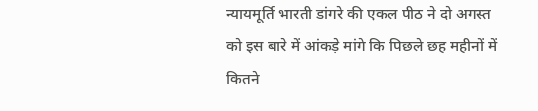न्यायमूर्ति भारती डांगरे की एकल पीठ ने दो अगस्त को इस बारे में आंकड़े मांगे कि पिछले छह महीनों में कितने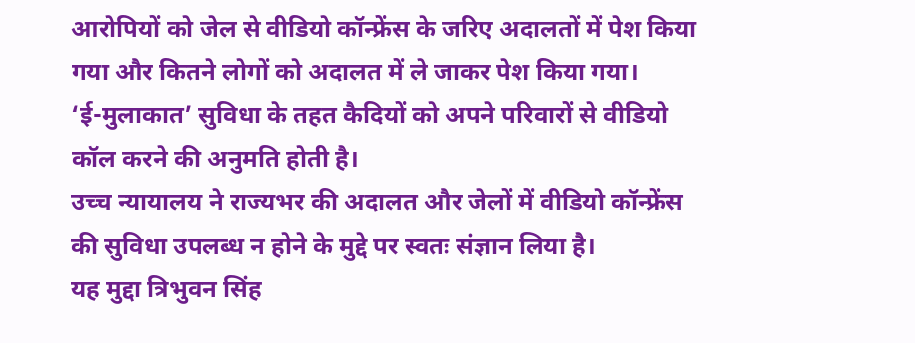आरोपियों को जेल से वीडियो कॉन्फ्रेंस के जरिए अदालतों में पेश किया गया और कितने लोगों को अदालत में ले जाकर पेश किया गया।
‘ई-मुलाकात’ सुविधा के तहत कैदियों को अपने परिवारों से वीडियो कॉल करने की अनुमति होती है।
उच्च न्यायालय ने राज्यभर की अदालत और जेलों में वीडियो कॉन्फ्रेंस की सुविधा उपलब्ध न होने के मुद्दे पर स्वतः संज्ञान लिया है।
यह मुद्दा त्रिभुवन सिंह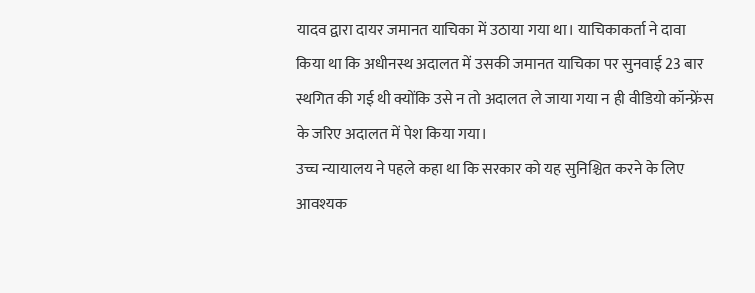यादव द्वारा दायर जमानत याचिका में उठाया गया था। याचिकाकर्ता ने दावा किया था कि अधीनस्थ अदालत में उसकी जमानत याचिका पर सुनवाई 23 बार स्थगित की गई थी क्योंकि उसे न तो अदालत ले जाया गया न ही वीडियो कॉन्फ्रेंस के जरिए अदालत में पेश किया गया।
उच्च न्यायालय ने पहले कहा था कि सरकार को यह सुनिश्चित करने के लिए आवश्यक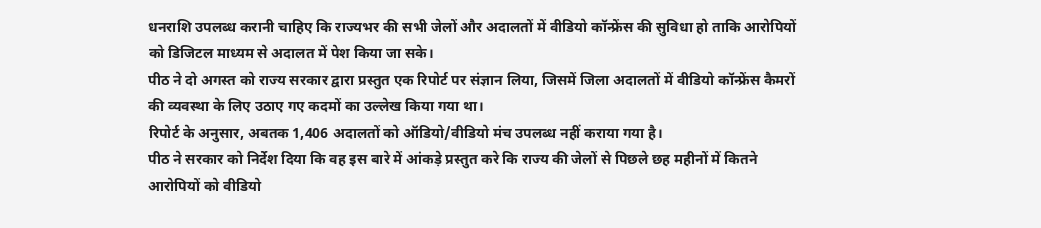धनराशि उपलब्ध करानी चाहिए कि राज्यभर की सभी जेलों और अदालतों में वीडियो कॉन्फ्रेंस की सुविधा हो ताकि आरोपियों को डिजिटल माध्यम से अदालत में पेश किया जा सके।
पीठ ने दो अगस्त को राज्य सरकार द्वारा प्रस्तुत एक रिपोर्ट पर संज्ञान लिया, जिसमें जिला अदालतों में वीडियो कॉन्फ्रेंस कैमरों की व्यवस्था के लिए उठाए गए कदमों का उल्लेख किया गया था।
रिपोर्ट के अनुसार, अबतक 1,406 अदालतों को ऑडियो/वीडियो मंच उपलब्ध नहीं कराया गया है।
पीठ ने सरकार को निर्देश दिया कि वह इस बारे में आंकड़े प्रस्तुत करे कि राज्य की जेलों से पिछले छह महीनों में कितने आरोपियों को वीडियो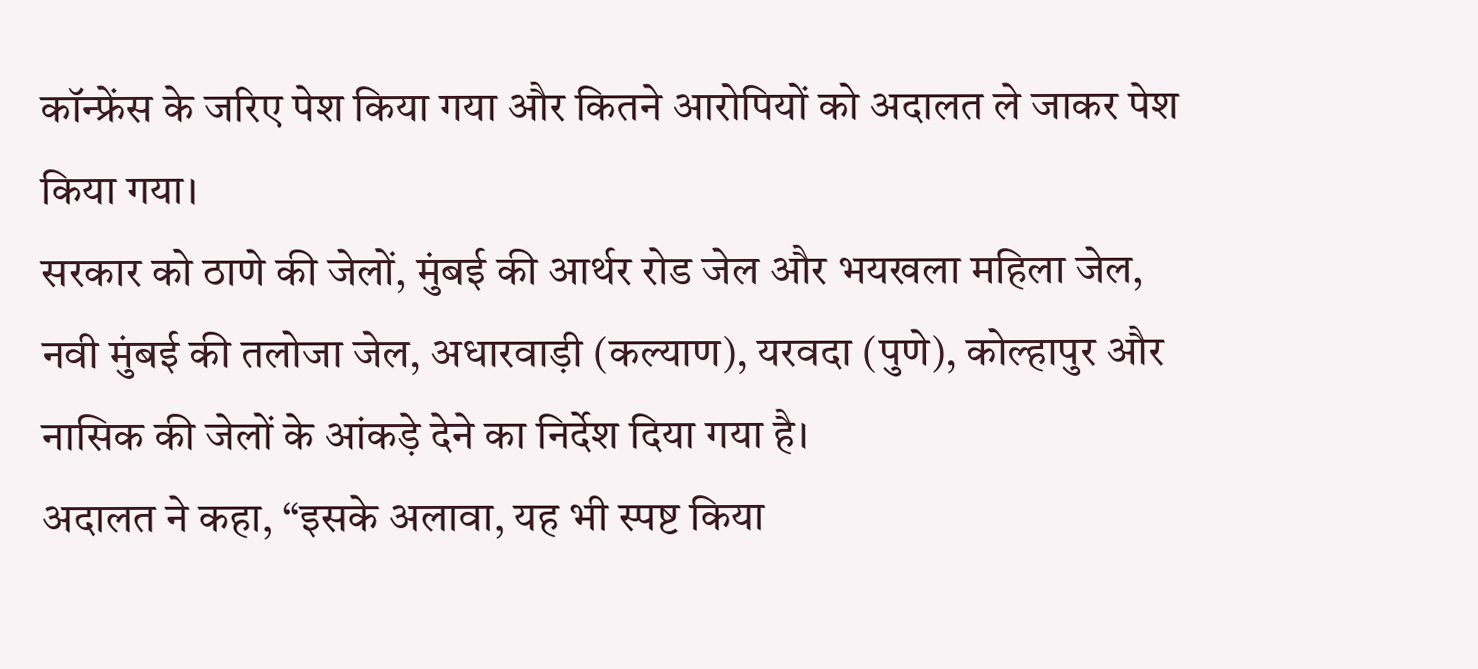कॉन्फ्रेंस के जरिए पेश किया गया और कितने आरोपियों को अदालत ले जाकर पेश किया गया।
सरकार को ठाणे की जेलों, मुंबई की आर्थर रोड जेल और भयखला महिला जेल, नवी मुंबई की तलोजा जेल, अधारवाड़ी (कल्याण), यरवदा (पुणे), कोल्हापुर और नासिक की जेलों के आंकड़े देने का निर्देश दिया गया है।
अदालत ने कहा, “इसके अलावा, यह भी स्पष्ट किया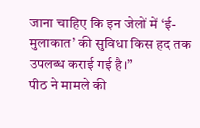जाना चाहिए कि इन जेलों में ‘ई-मुलाकात’ की सुविधा किस हद तक उपलब्ध कराई गई है।”
पीठ ने मामले की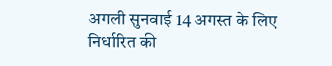अगली सुनवाई 14 अगस्त के लिए निर्धारित की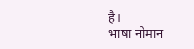है।
भाषा नोमान